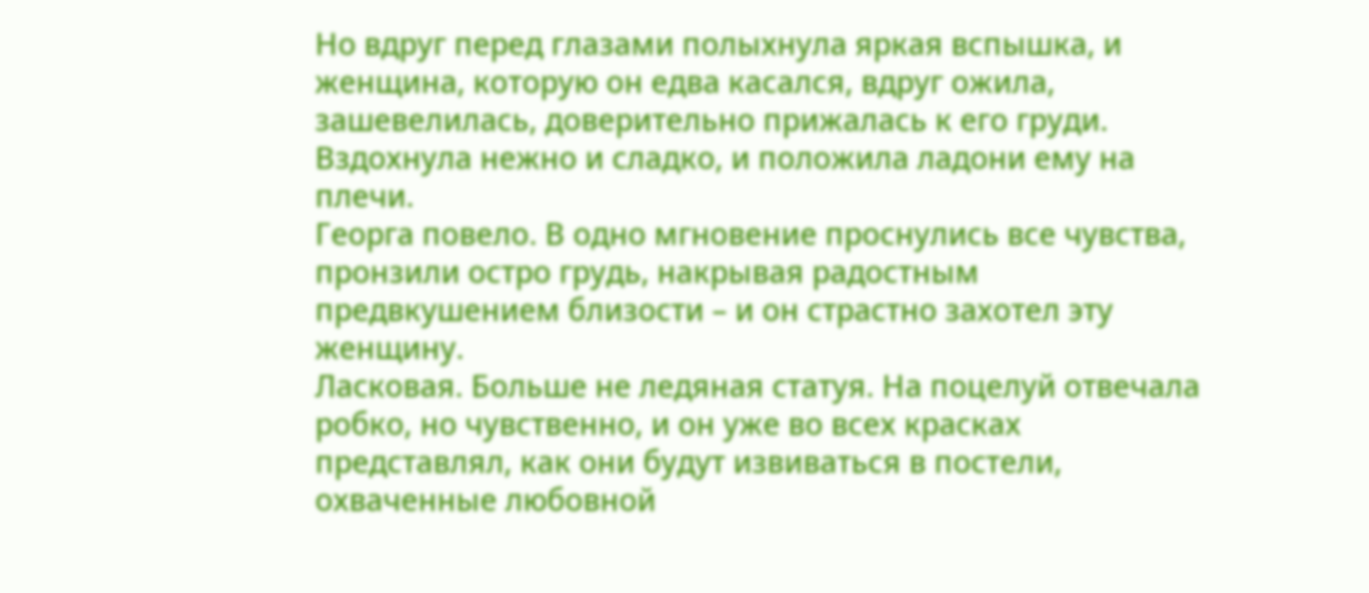Но вдруг перед глазами полыхнула яркая вспышка, и женщина, которую он едва касался, вдруг ожила, зашевелилась, доверительно прижалась к его груди. Вздохнула нежно и сладко, и положила ладони ему на плечи.
Георга повело. В одно мгновение проснулись все чувства, пронзили остро грудь, накрывая радостным предвкушением близости – и он страстно захотел эту женщину.
Ласковая. Больше не ледяная статуя. На поцелуй отвечала робко, но чувственно, и он уже во всех красках представлял, как они будут извиваться в постели, охваченные любовной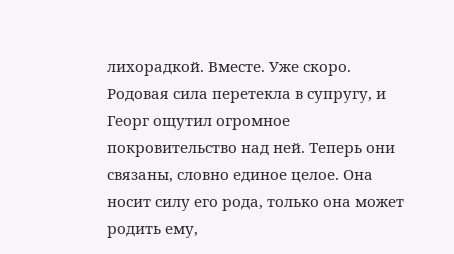лихорадкой. Вместе. Уже скоро.
Родовая сила перетекла в супругу, и Георг ощутил огромное покровительство над ней. Теперь они связаны, словно единое целое. Она носит силу его рода, только она может родить ему,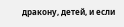дракону, детей, и если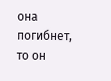она погибнет, то он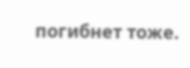погибнет тоже.